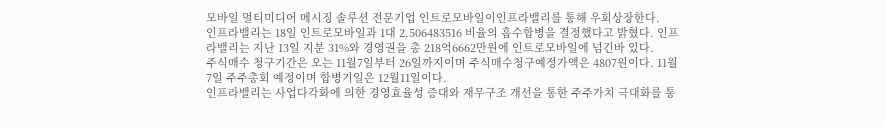모바일 멀티미디어 메시징 솔루션 전문기업 인트로모바일이인프라밸리를 통해 우회상장한다.
인프라밸리는 18일 인트로모바일과 1대 2.506483516 비율의 흡수합병을 결정했다고 밝혔다. 인프라밸리는 지난 13일 지분 31%와 경영권을 총 218억6662만원에 인트로모바일에 넘긴바 있다.
주식매수 청구기간은 오는 11월7일부터 26일까지이며 주식매수청구예정가액은 4807원이다. 11월7일 주주총회 예정이며 합병기일은 12월11일이다.
인프라밸리는 사업다각화에 의한 경영효율성 증대와 재무구조 개선을 통한 주주가치 극대화를 통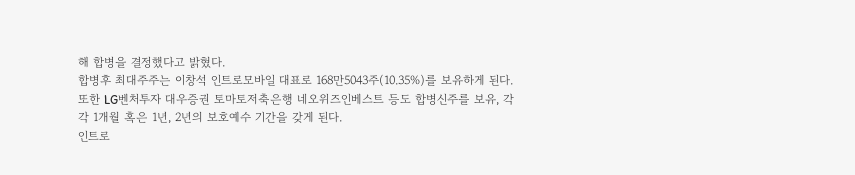해 합병을 결정했다고 밝혔다.
합병후 최대주주는 이창석 인트로모바일 대표로 168만5043주(10.35%)를 보유하게 된다.
또한 LG벤처투자 대우증권 토마토저축은행 네오위즈인베스트 등도 합병신주를 보유, 각각 1개월 혹은 1년, 2년의 보호예수 기간을 갖게 된다.
인트로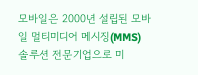모바일은 2000년 설립된 모바일 멀티미디어 메시징(MMS) 솔루션 전문기업으로 미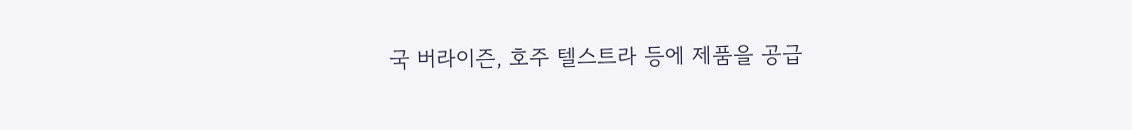국 버라이즌, 호주 텔스트라 등에 제품을 공급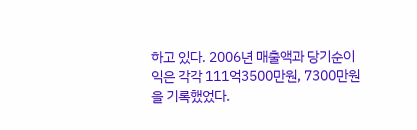하고 있다. 2006년 매출액과 당기순이익은 각각 111억3500만원, 7300만원을 기록했었다.